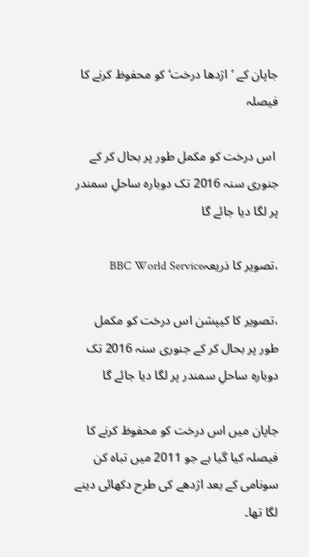جاپان کے ’اژدھا درخت‘ کو محفوظ کرنے کا فیصلہ

 اس درخت کو مکمل طور پر بحال کر کے جنوری سنہ 2016 تک دوبارہ ساحلِ سمندر پر لگا دیا جائے گا

،تصویر کا ذریعہBBC World Service

،تصویر کا کیپشن اس درخت کو مکمل طور پر بحال کر کے جنوری سنہ 2016 تک دوبارہ ساحلِ سمندر پر لگا دیا جائے گا

جاپان میں اس درخت کو محفوظ کرنے کا فیصلہ کیا گیا ہے جو 2011 میں تباہ کن سونامی کے بعد اژدھے کی طرح دکھائی دینے لگا تھا۔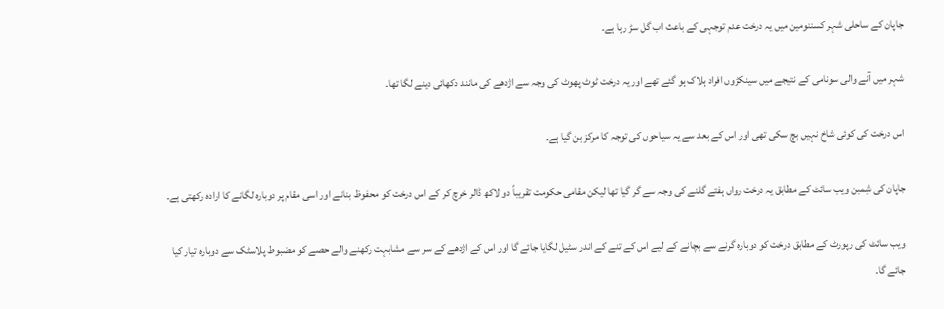جاپان کے ساحلی شہر کسننومین میں یہ درخت عدم توجہی کے باعث اب گل سڑ رہا ہے۔

شہر میں آنے والی سونامی کے نتیجے میں سینکڑوں افراد ہلاک ہو گئے تھے اور یہ درخت ٹوٹ پھوٹ کی وجہ سے اژدھے کی مانند دکھائی دینے لگا تھا۔

اس درخت کی کوئی شاخ نہیں بچ سکی تھی اور اس کے بعد سے یہ سیاحوں کی توجہ کا مرکز بن گیا ہے۔

جاپان کی شِمبن ویب سائٹ کے مطابق یہ درخت رواں ہفتے گلنے کی وجہ سے گر گیا تھا لیکن مقامی حکومت تقریباً دو لاکھ ڈالر خرچ کر کے اس درخت کو محفوظ بنانے اور اسی مقام پر دوبارہ لگانے کا ارادہ رکھتی ہے۔

ویب سائٹ کی رپورٹ کے مطابق درخت کو دوبارہ گرنے سے بچانے کے لیے اس کے تنے کے اندر سٹیل لگایا جائے گا اور اس کے اژدھے کے سر سے مشابہت رکھنے والے حصے کو مضبوط پلاسٹک سے دوبارہ تیار کیا جائے گا۔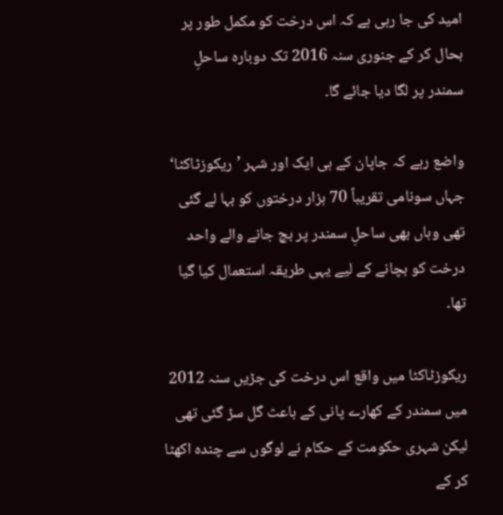امید کی جا رہی ہے کہ اس درخت کو مکمل طور پر بحال کر کے جنوری سنہ 2016 تک دوبارہ ساحلِ سمندر پر لگا دیا جائے گا۔

واضع رہے کہ جاپان کے ہی ایک اور شہر ’ریکوزٹاکٹا‘ جہاں سونامی تقریباً 70 ہزار درختوں کو بہا لے گئی تھی وہاں بھی ساحلِ سمندر پر بچ جانے والے واحد درخت کو بچانے کے لیے یہی طریقہ استعمال کیا گیا تھا۔

ریکوزٹاکٹا میں واقع اس درخت کی جڑیں سنہ 2012 میں سمندر کے کھارے پانی کے باعث گل سڑ گئی تھی لیکن شہری حکومت کے حکام نے لوگوں سے چندہ اکھٹا کر کے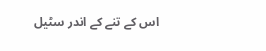اس کے تنے کے اندر سٹیل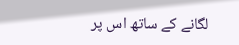لگانے کے ساتھ اس پر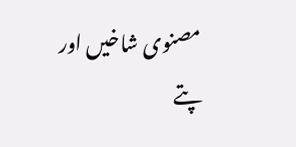مصنوی شاخیں اور پتے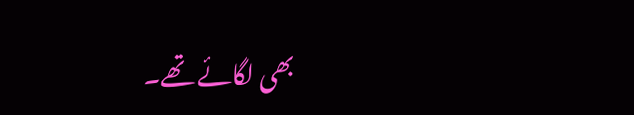بھی لگائے تھے۔